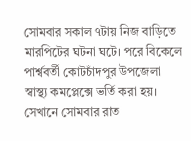সোমবার সকাল ৭টায় নিজ বাড়িতে মারপিটের ঘটনা ঘটে। পরে বিকেলে পার্শ্ববর্তী কোটচাঁদপুর উপজেলা স্বাস্থ্য কমপ্লেক্সে ভর্তি করা হয়। সেখানে সোমবার রাত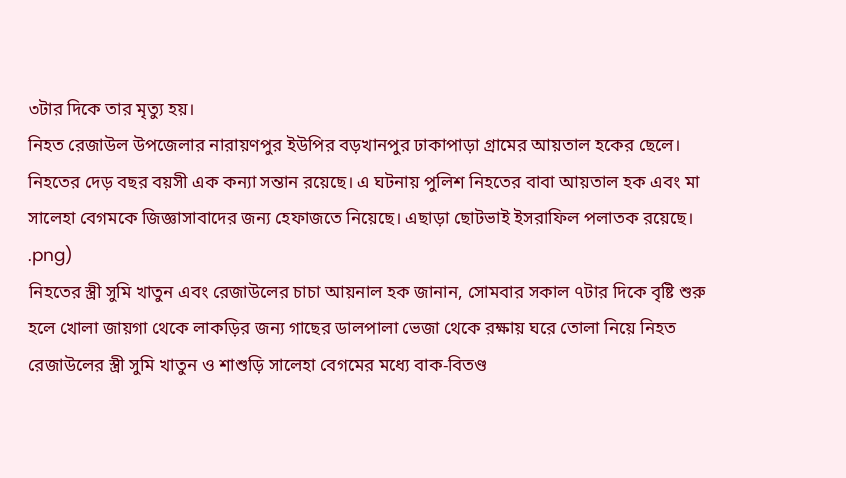৩টার দিকে তার মৃত্যু হয়।
নিহত রেজাউল উপজেলার নারায়ণপুর ইউপির বড়খানপুর ঢাকাপাড়া গ্রামের আয়তাল হকের ছেলে। নিহতের দেড় বছর বয়সী এক কন্যা সন্তান রয়েছে। এ ঘটনায় পুলিশ নিহতের বাবা আয়তাল হক এবং মা সালেহা বেগমকে জিজ্ঞাসাবাদের জন্য হেফাজতে নিয়েছে। এছাড়া ছোটভাই ইসরাফিল পলাতক রয়েছে।
.png)
নিহতের স্ত্রী সুমি খাতুন এবং রেজাউলের চাচা আয়নাল হক জানান, সোমবার সকাল ৭টার দিকে বৃষ্টি শুরু হলে খোলা জায়গা থেকে লাকড়ির জন্য গাছের ডালপালা ভেজা থেকে রক্ষায় ঘরে তোলা নিয়ে নিহত রেজাউলের স্ত্রী সুমি খাতুন ও শাশুড়ি সালেহা বেগমের মধ্যে বাক-বিতণ্ড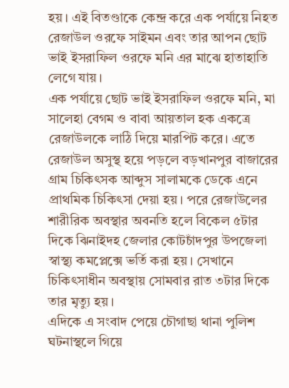হয়। এই বিতণ্ডাকে কেন্দ্র করে এক পর্যায়ে নিহত রেজাউল ওরফে সাইমন এবং তার আপন ছোট ভাই ইসরাফিল ওরফে মনি এর মাঝে হাতাহাতি লেগে যায়।
এক পর্যায়ে ছোট ভাই ইসরাফিল ওরফে মনি, মা সালেহা বেগম ও বাবা আয়তাল হক একত্রে রেজাউলকে লাঠি দিয়ে মারপিট করে। এতে রেজাউল অসুস্থ হয়ে পড়লে বড়খানপুর বাজারের গ্রাম চিকিৎসক আব্দুস সালামকে ডেকে এনে প্রাথমিক চিকিৎসা দেয়া হয়। পরে রেজাউলের শারীরিক অবস্থার অবনতি হলে বিকেল ৫টার দিকে ঝিনাইদহ জেলার কোটচাঁদপুর উপজেলা স্বাস্থ্য কমপ্লেক্সে ভর্তি করা হয়। সেখানে চিকিৎসাধীন অবস্থায় সোমবার রাত ৩টার দিকে তার মৃত্যু হয়।
এদিকে এ সংবাদ পেয়ে চৌগাছা থানা পুলিশ ঘটনাস্থলে গিয়ে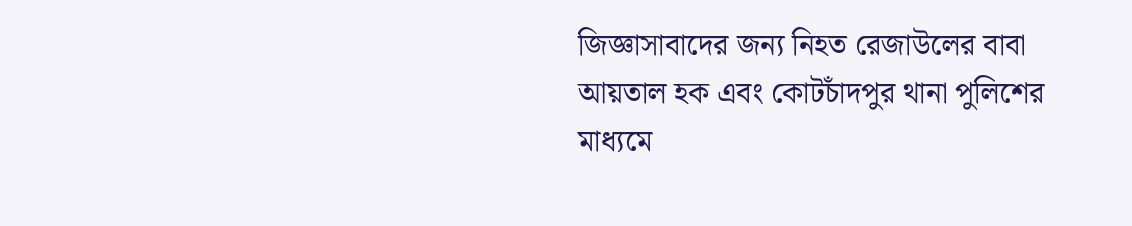জিজ্ঞাসাবাদের জন্য নিহত রেজাউলের বাবা আয়তাল হক এবং কোটচাঁদপুর থানা পুলিশের মাধ্যমে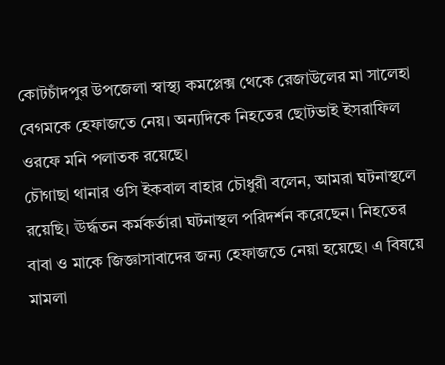কোটচাঁদপুর উপজেলা স্বাস্থ্য কমপ্লেক্স থেকে রেজাউলের মা সালেহা বেগমকে হেফাজতে নেয়। অন্যদিকে নিহতের ছোটভাই ইসরাফিল ওরফে মনি পলাতক রয়েছে।
চৌগাছা থানার ওসি ইকবাল বাহার চৌধুরী বলেন, আমরা ঘটনাস্থলে রয়েছি। ঊর্দ্ধতন কর্মকর্তারা ঘটনাস্থল পরিদর্শন করেছেন। নিহতের বাবা ও মাকে জিজ্ঞাসাবাদের জন্য হেফাজতে নেয়া হয়েছে। এ বিষয়ে মামলা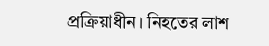প্রক্রিয়াধীন। নিহতের লাশ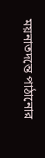ময়নাতদন্তে পাঠানোর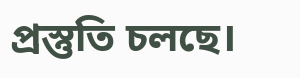প্রস্তুতি চলছে।